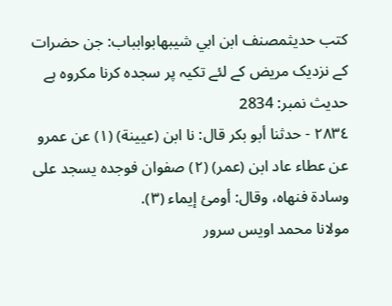کتب حدیثمصنف ابن ابي شيبهابوابباب: جن حضرات کے نزدیک مریض کے لئے تکیہ پر سجدہ کرنا مکروہ ہے
حدیث نمبر: 2834
٢٨٣٤ - حدثنا أبو بكر قال: نا ابن (عيينة) (١) عن عمرو عن عطاء عاد ابن (عمر) (٢) صفوان فوجده يسجد على وسادة فنهاه، وقال: أومئ إيماء (٣).
مولانا محمد اویس سرور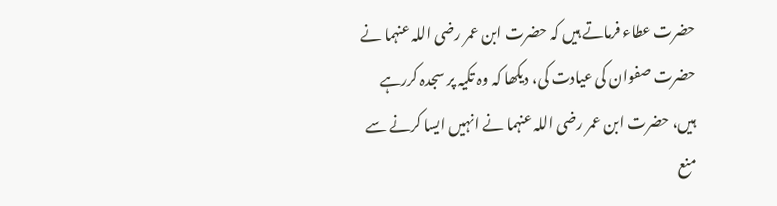حضرت عطاء فرماتے ہیں کہ حضرت ابن عمر رضی اللہ عنہما نے حضرت صفوان کی عیادت کی، دیکھا کہ وہ تکیہ پر سجدہ کررہے ہیں، حضرت ابن عمر رضی اللہ عنہما نے انہیں ایسا کرنے سے منع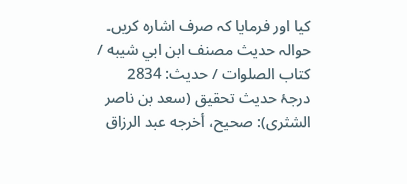کیا اور فرمایا کہ صرف اشارہ کریں۔
حوالہ حدیث مصنف ابن ابي شيبه / كتاب الصلوات / حدیث: 2834
درجۂ حدیث تحقیق (سعد بن ناصر الشثری): صحيح، أخرجه عبد الرزاق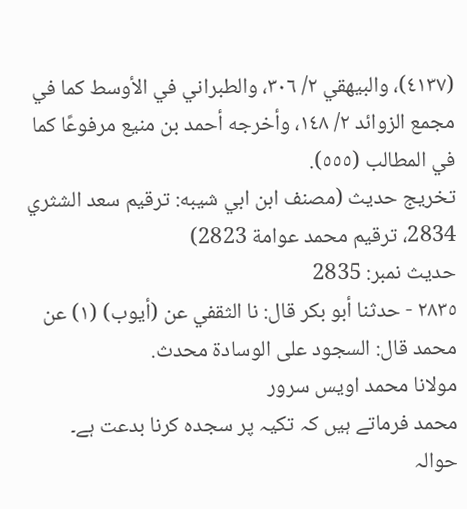(٤١٣٧)، والبيهقي ٢/ ٣٠٦، والطبراني في الأوسط كما في مجمع الزوائد ٢/ ١٤٨، وأخرجه أحمد بن منيع مرفوعًا كما في المطالب (٥٥٥).
تخریج حدیث (مصنف ابن ابي شيبه: ترقيم سعد الشثري 2834، ترقيم محمد عوامة 2823)
حدیث نمبر: 2835
٢٨٣٥ - حدثنا أبو بكر قال: نا الثقفي عن (أيوب) (١) عن محمد قال: السجود على الوسادة محدث.
مولانا محمد اویس سرور
محمد فرماتے ہیں کہ تکیہ پر سجدہ کرنا بدعت ہے۔
حوالہ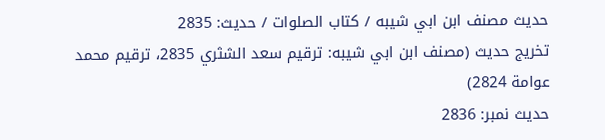حدیث مصنف ابن ابي شيبه / كتاب الصلوات / حدیث: 2835
تخریج حدیث (مصنف ابن ابي شيبه: ترقيم سعد الشثري 2835، ترقيم محمد عوامة 2824)
حدیث نمبر: 2836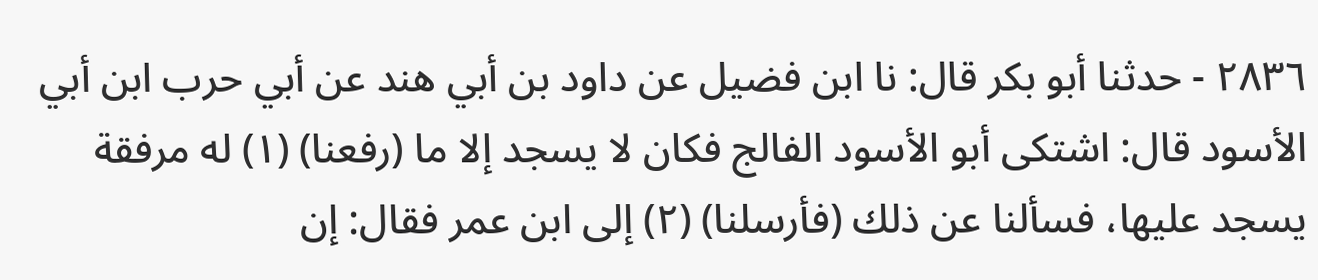٢٨٣٦ - حدثنا أبو بكر قال: نا ابن فضيل عن داود بن أبي هند عن أبي حرب ابن أبي الأسود قال: اشتكى أبو الأسود الفالج فكان لا يسجد إلا ما (رفعنا) (١) له مرفقة يسجد عليها، فسألنا عن ذلك (فأرسلنا) (٢) إلى ابن عمر فقال: إن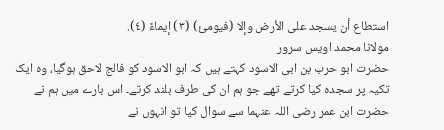استطاع أن يسجد على الأرض وإلا (فيومئ) (٣) إيماءً (٤).
مولانا محمد اویس سرور
حضرت ابو حرب بن ابی الاسود کہتے ہیں کہ ابو الاسود کو فالج لاحق ہوگیا، وہ ایک تکیہ پر سجدہ کیا کرتے تھے جو ہم ان کی طرف بلند کرتے۔ اس بارے میں ہم نے حضرت ابن عمر رضی اللہ عنہما سے سوال کیا تو انہوں نے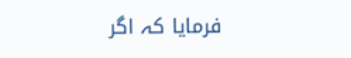فرمایا کہ اگر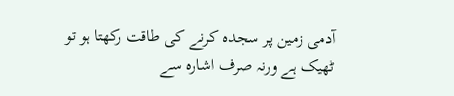آدمی زمین پر سجدہ کرنے کی طاقت رکھتا ہو تو ٹھیک ہے ورنہ صرف اشارہ سے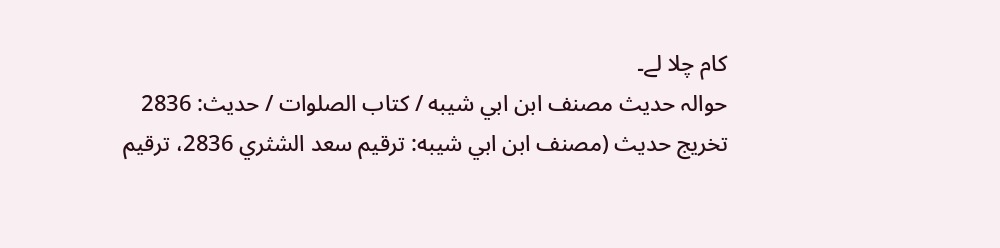کام چلا لے۔
حوالہ حدیث مصنف ابن ابي شيبه / كتاب الصلوات / حدیث: 2836
تخریج حدیث (مصنف ابن ابي شيبه: ترقيم سعد الشثري 2836، ترقيم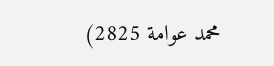محمد عوامة 2825)